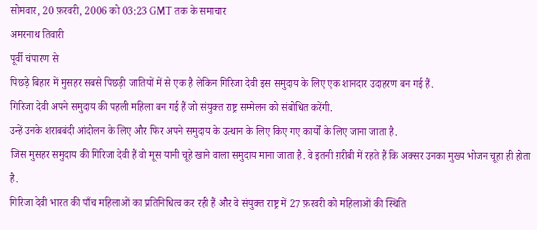सोमवार, 20 फ़रवरी, 2006 को 03:23 GMT तक के समाचार
अमरनाथ तिवारी
पूर्वी चंपारण से
पिछड़े बिहार में मुसहर सबसे पिछड़ी जातियों में से एक है लेकिन गिरिजा देवी इस समुदाय के लिए एक शानदार उदाहरण बन गई हैं.
गिरिजा देवी अपने समुदाय की पहली महिला बन गई हैं जो संयुक्त राष्ट्र सम्मेलन को संबोधित करेंगी.
उन्हें उनके शराबबंदी आंदोलन के लिए और फिर अपने समुदाय के उत्थान के लिए किए गए कार्यों के लिए जाना जाता है.
जिस मुसहर समुदाय की गिरिजा देवी हैं वो मूस यानी चूहे खाने वाला समुदाय माना जाता है. वे इतनी ग़रीबी में रहते हैं कि अक्सर उनका मुख्य भोजन चूहा ही होता है.
गिरिजा देवी भारत की पाँच महिलाओं का प्रतिनिधित्व कर रही हैं और वे संयुक्त राष्ट्र में 27 फ़रवरी को महिलाओं की स्थिति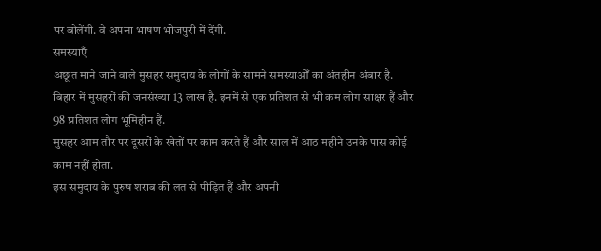पर बोलेंगी. वे अपना भाषण भोजपुरी में देंगी.
समस्याएँ
अछूत माने जाने वाले मुसहर समुदाय के लोगों के सामने समस्याओँ का अंतहीन अंबार है.
बिहार में मुसहरों की जनसंख्या 13 लाख है. इनमें से एक प्रतिशत से भी कम लोग साक्षर हैं और 98 प्रतिशत लोग भूमिहीन हैं.
मुसहर आम तौर पर दूसरों के खेतों पर काम करते हैं और साल में आठ महीने उनके पास कोई काम नहीं होता.
इस समुदाय के पुरुष शराब की लत से पीड़ित हैं और अपनी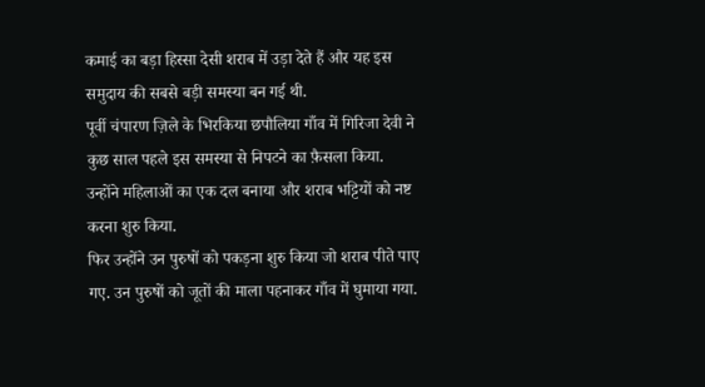कमाई का बड़ा हिस्सा देसी शराब में उड़ा देते हैं और यह इस समुदाय की सबसे बड़ी समस्या बन गई थी.
पूर्वी चंपारण ज़िले के भिरकिया छपौलिया गाँव में गिरिजा देवी ने कुछ साल पहले इस समस्या से निपटने का फ़ैसला किया.
उन्होंने महिलाओं का एक दल बनाया और शराब भट्टियों को नष्ट करना शुरु किया.
फिर उन्होंने उन पुरुषों को पकड़ना शुरु किया जो शराब पीते पाए गए. उन पुरुषों को जूतों की माला पहनाकर गाँव में घुमाया गया.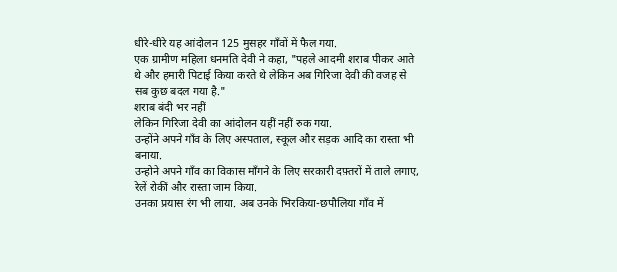धीरे-धीरे यह आंदोलन 125 मुसहर गाँवों में फैल गया.
एक ग्रामीण महिला धनमति देवी ने कहा, "पहले आदमी शराब पीकर आते थे और हमारी पिटाई किया करते थे लेकिन अब गिरिजा देवी की वजह से सब कुछ बदल गया है."
शराब बंदी भर नहीं
लेकिन गिरिजा देवी का आंदोलन यहीं नहीं रुक गया.
उन्होंने अपने गाँव के लिए अस्पताल, स्कूल और सड़क आदि का रास्ता भी बनाया.
उन्होने अपने गाँव का विकास माँगने के लिए सरकारी दफ़्तरों में ताले लगाए, रेलें रोकीं और रास्ता जाम किया.
उनका प्रयास रंग भी लाया. अब उनके भिरकिया-छपौलिया गाँव में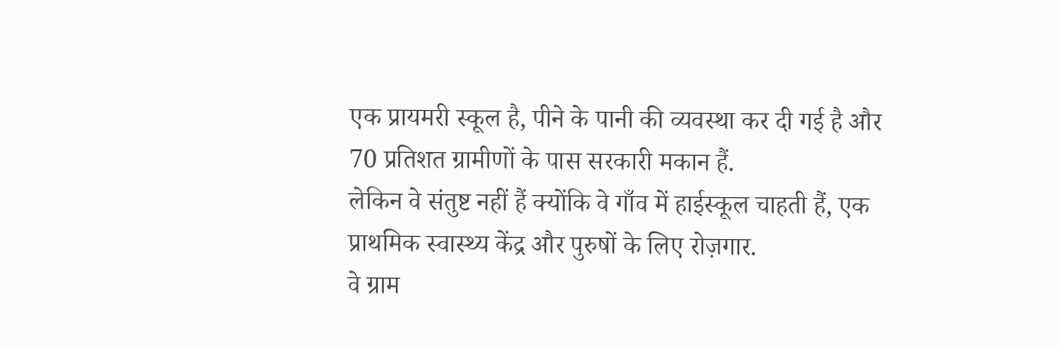एक प्रायमरी स्कूल है, पीने के पानी की व्यवस्था कर दी गई है और 70 प्रतिशत ग्रामीणों के पास सरकारी मकान हैं.
लेकिन वे संतुष्ट नहीं हैं क्योंकि वे गाँव में हाईस्कूल चाहती हैं, एक प्राथमिक स्वास्थ्य केंद्र और पुरुषों के लिए रोज़गार.
वे ग्राम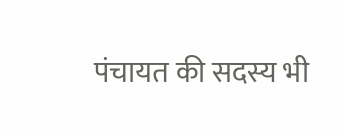पंचायत की सदस्य भी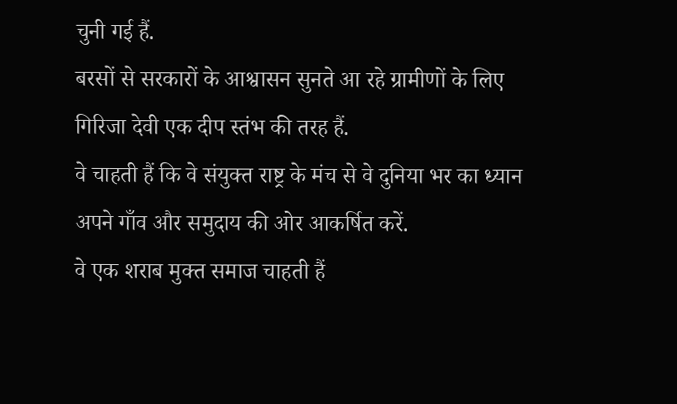चुनी गई हैं.
बरसों से सरकारों के आश्वासन सुनते आ रहे ग्रामीणों के लिए गिरिजा देवी एक दीप स्तंभ की तरह हैं.
वे चाहती हैं कि वे संयुक्त राष्ट्र के मंच से वे दुनिया भर का ध्यान अपने गाँव और समुदाय की ओर आकर्षित करें.
वे एक शराब मुक्त समाज चाहती हैं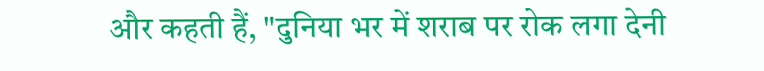और कहती हैं, "दुनिया भर में शराब पर रोक लगा देनी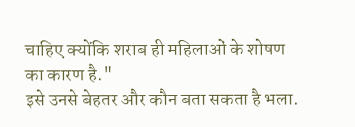चाहिए क्योंकि शराब ही महिलाओं के शोषण का कारण है."
इसे उनसे बेहतर और कौन बता सकता है भला.